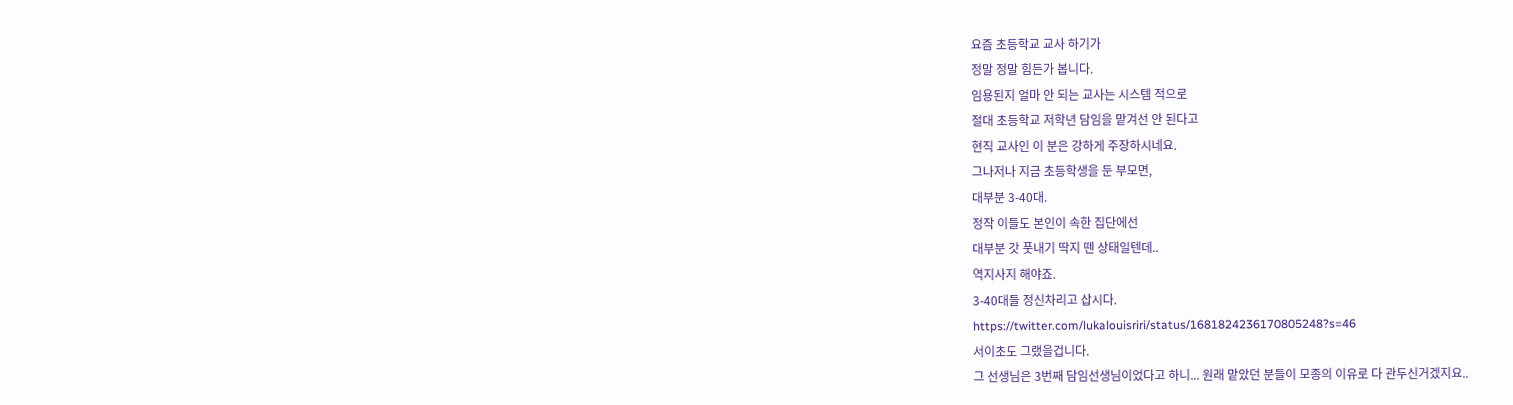요즘 초등학교 교사 하기가
정말 정말 힘든가 봅니다.
임용된지 얼마 안 되는 교사는 시스템 적으로
절대 초등학교 저학년 담임을 맡겨선 안 된다고
현직 교사인 이 분은 강하게 주장하시네요.
그나저나 지금 초등학생을 둔 부모면,
대부분 3-40대.
정작 이들도 본인이 속한 집단에선
대부분 갓 풋내기 딱지 뗀 상태일텐데..
역지사지 해야죠.
3-40대들 정신차리고 삽시다.
https://twitter.com/lukalouisriri/status/1681824236170805248?s=46
서이초도 그랬을겁니다.
그 선생님은 3번째 담임선생님이었다고 하니... 원래 맡았던 분들이 모종의 이유로 다 관두신거겠지요..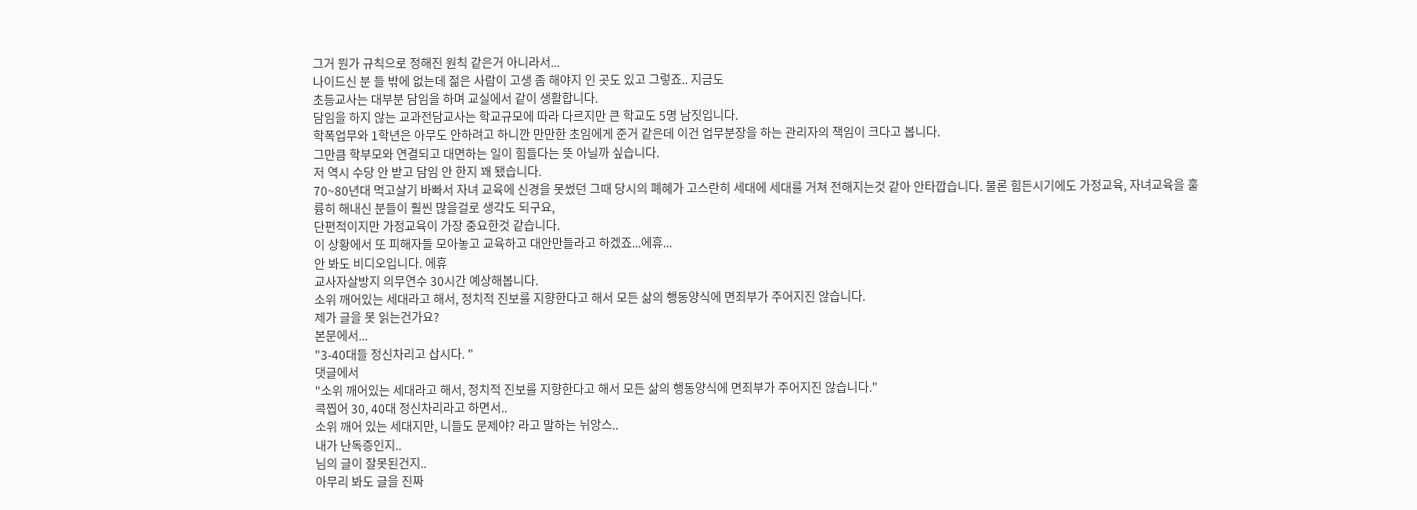그거 뭔가 규칙으로 정해진 원칙 같은거 아니라서...
나이드신 분 들 밖에 없는데 젊은 사람이 고생 좀 해야지 인 곳도 있고 그렇죠.. 지금도
초등교사는 대부분 담임을 하며 교실에서 같이 생활합니다.
담임을 하지 않는 교과전담교사는 학교규모에 따라 다르지만 큰 학교도 5명 남짓입니다.
학폭업무와 1학년은 아무도 안하려고 하니깐 만만한 초임에게 준거 같은데 이건 업무분장을 하는 관리자의 책임이 크다고 봅니다.
그만큼 학부모와 연결되고 대면하는 일이 힘들다는 뜻 아닐까 싶습니다.
저 역시 수당 안 받고 담임 안 한지 꽤 됐습니다.
70~80년대 먹고살기 바빠서 자녀 교육에 신경을 못썼던 그때 당시의 폐혜가 고스란히 세대에 세대를 거쳐 전해지는것 같아 안타깝습니다. 물론 힘든시기에도 가정교육, 자녀교육을 훌륭히 해내신 분들이 훨씬 많을걸로 생각도 되구요,
단편적이지만 가정교육이 가장 중요한것 같습니다.
이 상황에서 또 피해자들 모아놓고 교육하고 대안만들라고 하겠죠...에휴...
안 봐도 비디오입니다. 에휴
교사자살방지 의무연수 30시간 예상해봅니다.
소위 깨어있는 세대라고 해서, 정치적 진보를 지향한다고 해서 모든 삶의 행동양식에 면죄부가 주어지진 않습니다.
제가 글을 못 읽는건가요?
본문에서...
"3-40대들 정신차리고 삽시다. "
댓글에서
"소위 깨어있는 세대라고 해서, 정치적 진보를 지향한다고 해서 모든 삶의 행동양식에 면죄부가 주어지진 않습니다."
콕찝어 30, 40대 정신차리라고 하면서..
소위 깨어 있는 세대지만, 니들도 문제야? 라고 말하는 뉘앙스..
내가 난독증인지..
님의 글이 잘못된건지..
아무리 봐도 글을 진짜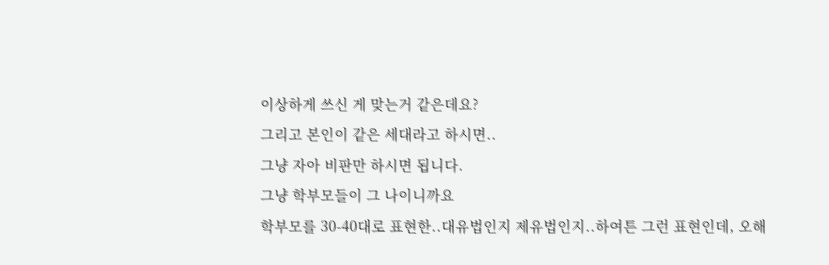이상하게 쓰신 게 맞는거 같은데요?
그리고 본인이 같은 세대라고 하시면..
그냥 자아 비판만 하시면 됩니다.
그냥 학부모들이 그 나이니까요
학부모를 30-40대로 표현한..대유법인지 제유법인지..하여튼 그런 표현인데, 오해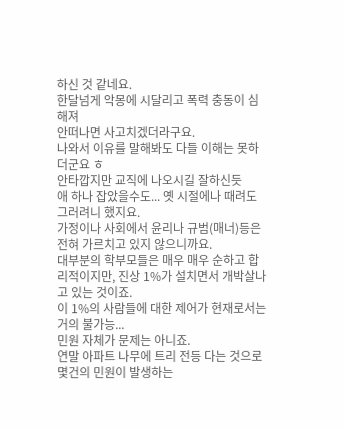하신 것 같네요.
한달넘게 악몽에 시달리고 폭력 충동이 심해져
안떠나면 사고치겠더라구요.
나와서 이유를 말해봐도 다들 이해는 못하더군요 ㅎ
안타깝지만 교직에 나오시길 잘하신듯
애 하나 잡았을수도... 옛 시절에나 때려도 그러려니 했지요.
가정이나 사회에서 윤리나 규범(매너)등은 전혀 가르치고 있지 않으니까요.
대부분의 학부모들은 매우 매우 순하고 합리적이지만, 진상 1%가 설치면서 개박살나고 있는 것이죠.
이 1%의 사람들에 대한 제어가 현재로서는 거의 불가능...
민원 자체가 문제는 아니죠.
연말 아파트 나무에 트리 전등 다는 것으로 몇건의 민원이 발생하는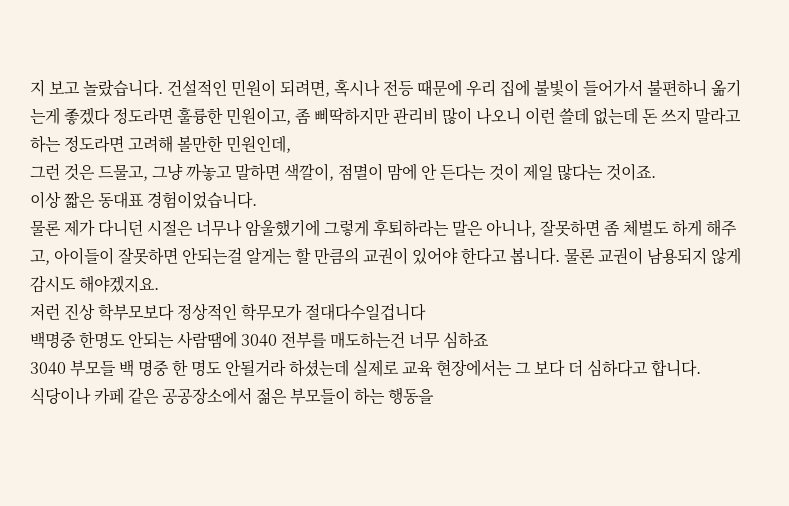지 보고 놀랐습니다. 건설적인 민원이 되려면, 혹시나 전등 때문에 우리 집에 불빛이 들어가서 불편하니 옮기는게 좋겠다 정도라면 훌륭한 민원이고, 좀 삐딱하지만 관리비 많이 나오니 이런 쓸데 없는데 돈 쓰지 말라고 하는 정도라면 고려해 볼만한 민원인데,
그런 것은 드물고, 그냥 까놓고 말하면 색깔이, 점멸이 맘에 안 든다는 것이 제일 많다는 것이죠.
이상 짧은 동대표 경험이었습니다.
물론 제가 다니던 시절은 너무나 암울했기에 그렇게 후퇴하라는 말은 아니나, 잘못하면 좀 체벌도 하게 해주고, 아이들이 잘못하면 안되는걸 알게는 할 만큼의 교권이 있어야 한다고 봅니다. 물론 교권이 남용되지 않게 감시도 해야겠지요.
저런 진상 학부모보다 정상적인 학무모가 절대다수일겁니다
백명중 한명도 안되는 사람땜에 3040 전부를 매도하는건 너무 심하죠
3040 부모들 백 명중 한 명도 안될거라 하셨는데 실제로 교육 현장에서는 그 보다 더 심하다고 합니다.
식당이나 카페 같은 공공장소에서 젊은 부모들이 하는 행동을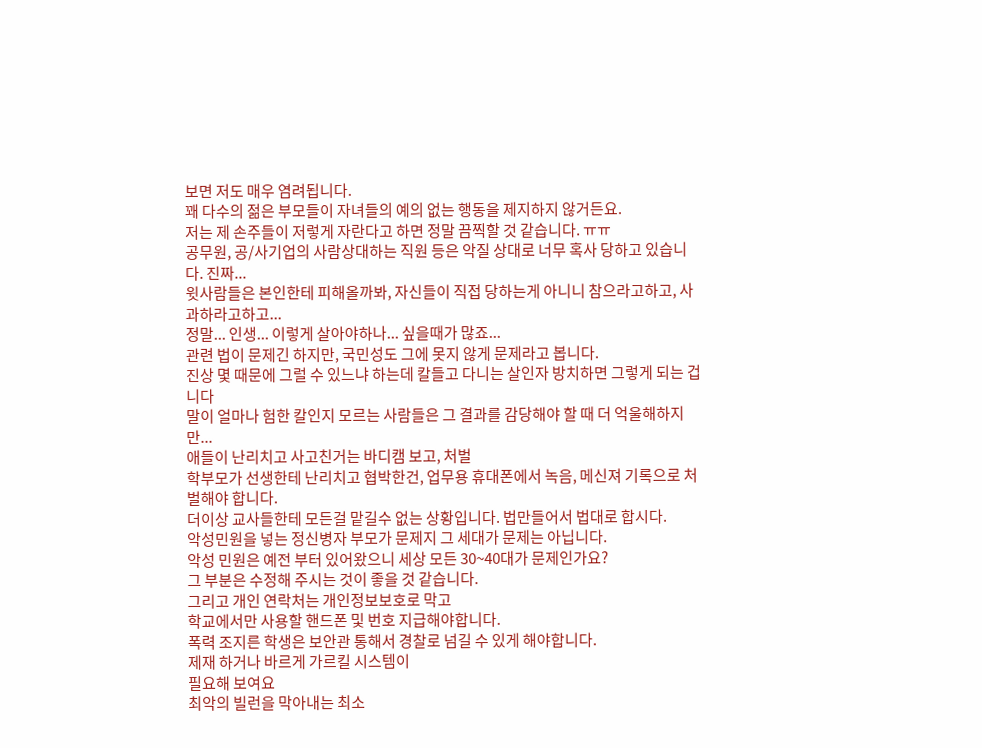보면 저도 매우 염려됩니다.
꽤 다수의 젊은 부모들이 자녀들의 예의 없는 행동을 제지하지 않거든요.
저는 제 손주들이 저렇게 자란다고 하면 정말 끔찍할 것 같습니다. ㅠㅠ
공무원, 공/사기업의 사람상대하는 직원 등은 악질 상대로 너무 혹사 당하고 있습니다. 진짜...
윗사람들은 본인한테 피해올까봐, 자신들이 직접 당하는게 아니니 참으라고하고, 사과하라고하고...
정말... 인생... 이렇게 살아야하나... 싶을때가 많죠...
관련 법이 문제긴 하지만, 국민성도 그에 못지 않게 문제라고 봅니다.
진상 몇 때문에 그럴 수 있느냐 하는데 칼들고 다니는 살인자 방치하면 그렇게 되는 겁니다
말이 얼마나 험한 칼인지 모르는 사람들은 그 결과를 감당해야 할 때 더 억울해하지만...
애들이 난리치고 사고친거는 바디캠 보고, 처벌
학부모가 선생한테 난리치고 협박한건, 업무용 휴대폰에서 녹음, 메신져 기록으로 처벌해야 합니다.
더이상 교사들한테 모든걸 맡길수 없는 상황입니다. 법만들어서 법대로 합시다.
악성민원을 넣는 정신병자 부모가 문제지 그 세대가 문제는 아닙니다.
악성 민원은 예전 부터 있어왔으니 세상 모든 30~40대가 문제인가요?
그 부분은 수정해 주시는 것이 좋을 것 같습니다.
그리고 개인 연락처는 개인정보보호로 막고
학교에서만 사용할 핸드폰 및 번호 지급해야합니다.
폭력 조지른 학생은 보안관 통해서 경찰로 넘길 수 있게 해야합니다.
제재 하거나 바르게 가르킬 시스템이
필요해 보여요
최악의 빌런을 막아내는 최소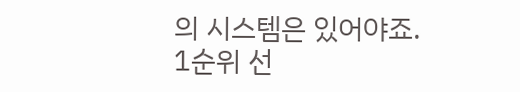의 시스템은 있어야죠.
1순위 선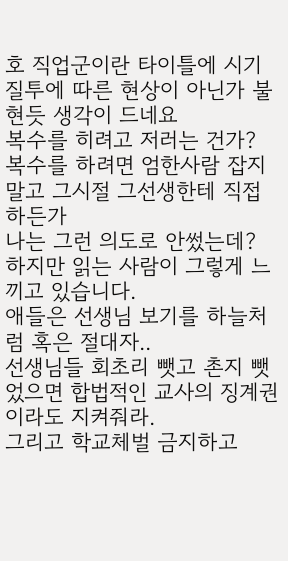호 직업군이란 타이틀에 시기 질투에 따른 현상이 아닌가 불현듯 생각이 드네요
복수를 히려고 저러는 건가?
복수를 하려면 엄한사람 잡지말고 그시절 그선생한테 직접 하든가
나는 그런 의도로 안썼는데? 하지만 읽는 사람이 그렇게 느끼고 있습니다.
애들은 선생님 보기를 하늘처럼 혹은 절대자..
선생님들 회초리 뺏고 촌지 뺏었으면 합법적인 교사의 징계권이라도 지켜줘라.
그리고 학교체벌 금지하고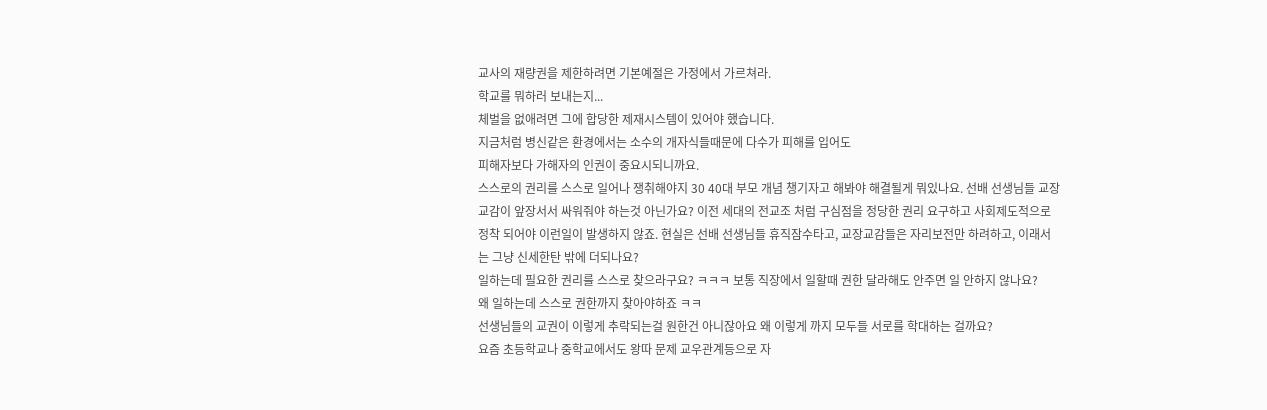교사의 재량권을 제한하려면 기본예절은 가정에서 가르쳐라.
학교를 뭐하러 보내는지...
체벌을 없애려면 그에 합당한 제재시스템이 있어야 했습니다.
지금처럼 병신같은 환경에서는 소수의 개자식들때문에 다수가 피해를 입어도
피해자보다 가해자의 인권이 중요시되니까요.
스스로의 권리를 스스로 일어나 쟁취해야지 30 40대 부모 개념 챙기자고 해봐야 해결될게 뭐있나요. 선배 선생님들 교장 교감이 앞장서서 싸워줘야 하는것 아닌가요? 이전 세대의 전교조 처럼 구심점을 정당한 권리 요구하고 사회제도적으로 정착 되어야 이런일이 발생하지 않죠. 현실은 선배 선생님들 휴직잠수타고, 교장교감들은 자리보전만 하려하고, 이래서는 그냥 신세한탄 밖에 더되나요?
일하는데 필요한 권리를 스스로 찾으라구요? ㅋㅋㅋ 보통 직장에서 일할때 권한 달라해도 안주면 일 안하지 않나요?
왜 일하는데 스스로 권한까지 찾아야하죠 ㅋㅋ
선생님들의 교권이 이렇게 추락되는걸 원한건 아니잖아요 왜 이렇게 까지 모두들 서로를 학대하는 걸까요?
요즘 초등학교나 중학교에서도 왕따 문제 교우관계등으로 자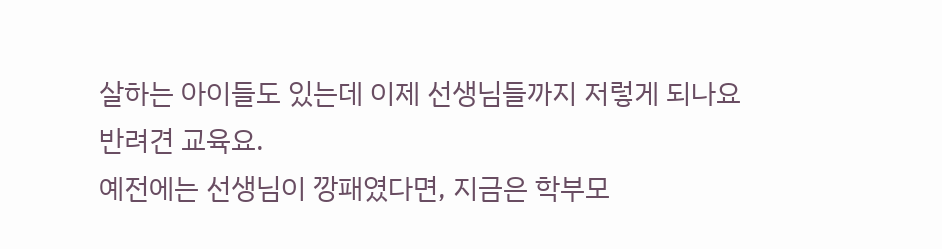살하는 아이들도 있는데 이제 선생님들까지 저렇게 되나요
반려견 교육요.
예전에는 선생님이 깡패였다면, 지금은 학부모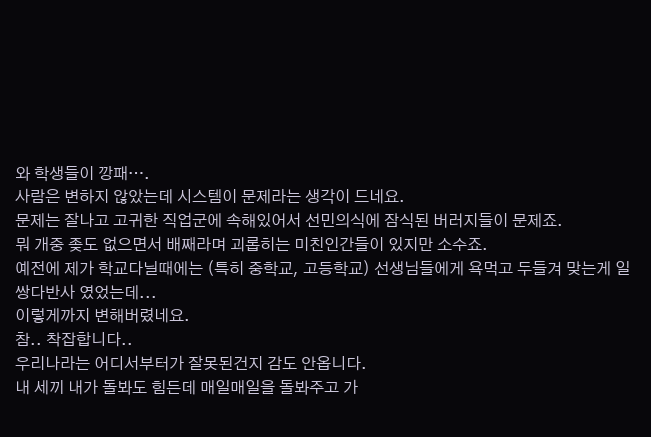와 학생들이 깡패….
사람은 변하지 않았는데 시스템이 문제라는 생각이 드네요.
문제는 잘나고 고귀한 직업군에 속해있어서 선민의식에 잠식된 버러지들이 문제죠.
뭐 개중 좆도 없으면서 배째라며 괴롭히는 미친인간들이 있지만 소수죠.
예전에 제가 학교다닐때에는 (특히 중학교, 고등학교) 선생님들에게 욕먹고 두들겨 맞는게 일쌍다반사 였었는데...
이렇게까지 변해버렸네요.
참.. 착잡합니다..
우리나라는 어디서부터가 잘못된건지 감도 안옵니다.
내 세끼 내가 돌봐도 힘든데 매일매일을 돌봐주고 가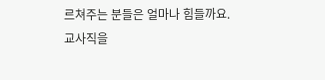르쳐주는 분들은 얼마나 힘들까요.
교사직을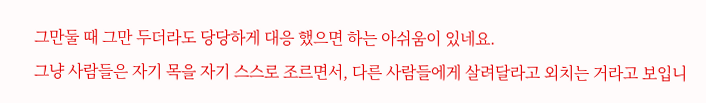그만둘 때 그만 두더라도 당당하게 대응 했으면 하는 아쉬움이 있네요.
그냥 사람들은 자기 목을 자기 스스로 조르면서, 다른 사람들에게 살려달라고 외치는 거라고 보입니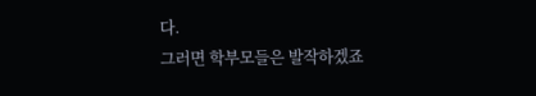다.
그러면 학부모들은 발작하겠죠